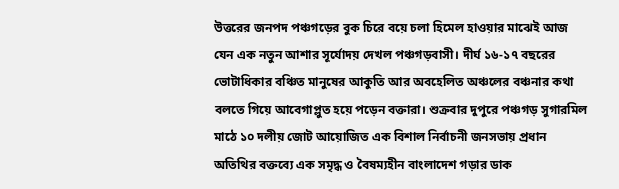উত্তরের জনপদ পঞ্চগড়ের বুক চিরে বয়ে চলা হিমেল হাওয়ার মাঝেই আজ যেন এক নতুন আশার সূর্যোদয় দেখল পঞ্চগড়বাসী। দীর্ঘ ১৬-১৭ বছরের ভোটাধিকার বঞ্চিত মানুষের আকুতি আর অবহেলিত অঞ্চলের বঞ্চনার কথা বলতে গিয়ে আবেগাপ্লুত হয়ে পড়েন বক্তারা। শুক্রবার দুপুরে পঞ্চগড় সুগারমিল মাঠে ১০ দলীয় জোট আয়োজিত এক বিশাল নির্বাচনী জনসভায় প্রধান অতিথির বক্তব্যে এক সমৃদ্ধ ও বৈষম্যহীন বাংলাদেশ গড়ার ডাক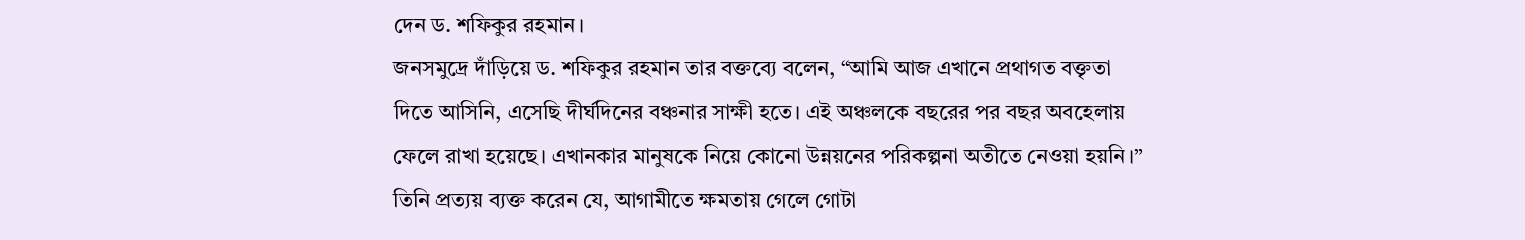দেন ড. শফিকুর রহমান।
জনসমুদ্রে দাঁড়িয়ে ড. শফিকুর রহমান তার বক্তব্যে বলেন, “আমি আজ এখানে প্রথাগত বক্তৃতা দিতে আসিনি, এসেছি দীর্ঘদিনের বঞ্চনার সাক্ষী হতে। এই অঞ্চলকে বছরের পর বছর অবহেলায় ফেলে রাখা হয়েছে। এখানকার মানুষকে নিয়ে কোনো উন্নয়নের পরিকল্পনা অতীতে নেওয়া হয়নি।” তিনি প্রত্যয় ব্যক্ত করেন যে, আগামীতে ক্ষমতায় গেলে গোটা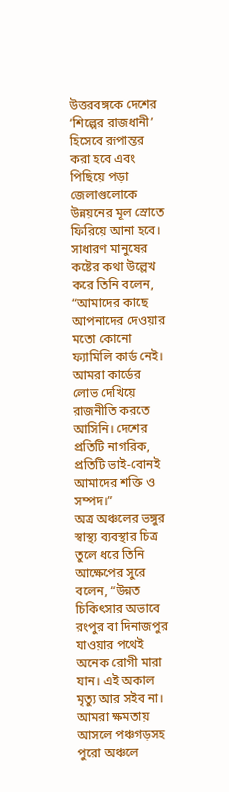উত্তরবঙ্গকে দেশের ‘শিল্পের রাজধানী’ হিসেবে রূপান্তর করা হবে এবং পিছিয়ে পড়া জেলাগুলোকে উন্নয়নের মূল স্রোতে ফিরিয়ে আনা হবে।
সাধারণ মানুষের কষ্টের কথা উল্লেখ করে তিনি বলেন, “আমাদের কাছে আপনাদের দেওয়ার মতো কোনো ফ্যামিলি কার্ড নেই। আমরা কার্ডের লোভ দেখিয়ে রাজনীতি করতে আসিনি। দেশের প্রতিটি নাগরিক, প্রতিটি ভাই-বোনই আমাদের শক্তি ও সম্পদ।”
অত্র অঞ্চলের ভঙ্গুর স্বাস্থ্য ব্যবস্থার চিত্র তুলে ধরে তিনি আক্ষেপের সুরে বলেন, “উন্নত চিকিৎসার অভাবে রংপুর বা দিনাজপুর যাওয়ার পথেই অনেক রোগী মারা যান। এই অকাল মৃত্যু আর সইব না। আমরা ক্ষমতায় আসলে পঞ্চগড়সহ পুরো অঞ্চলে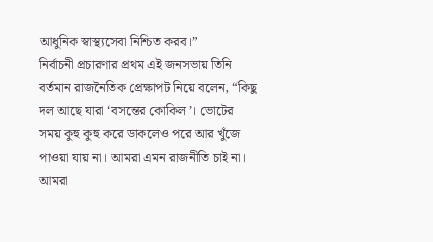আধুনিক স্বাস্থ্যসেবা নিশ্চিত করব।”
নির্বাচনী প্রচারণার প্রথম এই জনসভায় তিনি বর্তমান রাজনৈতিক প্রেক্ষাপট নিয়ে বলেন, “কিছু দল আছে যারা ‘বসন্তের কোকিল’। ভোটের সময় কুহু কুহু করে ডাকলেও পরে আর খুঁজে পাওয়া যায় না। আমরা এমন রাজনীতি চাই না। আমরা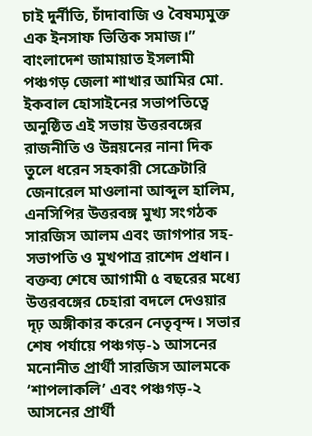চাই দুর্নীতি, চাঁদাবাজি ও বৈষম্যমুক্ত এক ইনসাফ ভিত্তিক সমাজ।”
বাংলাদেশ জামায়াত ইসলামী পঞ্চগড় জেলা শাখার আমির মো. ইকবাল হোসাইনের সভাপতিত্বে অনুষ্ঠিত এই সভায় উত্তরবঙ্গের রাজনীতি ও উন্নয়নের নানা দিক তুলে ধরেন সহকারী সেক্রেটারি জেনারেল মাওলানা আব্দুল হালিম, এনসিপির উত্তরবঙ্গ মুখ্য সংগঠক সারজিস আলম এবং জাগপার সহ-সভাপতি ও মুখপাত্র রাশেদ প্রধান।
বক্তব্য শেষে আগামী ৫ বছরের মধ্যে উত্তরবঙ্গের চেহারা বদলে দেওয়ার দৃঢ় অঙ্গীকার করেন নেতৃবৃন্দ। সভার শেষ পর্যায়ে পঞ্চগড়-১ আসনের মনোনীত প্রার্থী সারজিস আলমকে ‘শাপলাকলি’ এবং পঞ্চগড়-২ আসনের প্রার্থী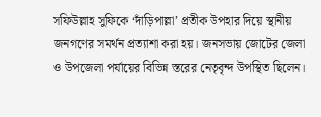সফিউল্লাহ সুফিকে ‘দাঁড়িপাল্লা’ প্রতীক উপহার দিয়ে স্থানীয় জনগণের সমর্থন প্রত্যাশা করা হয়। জনসভায় জোটের জেলা ও উপজেলা পর্যায়ের বিভিন্ন স্তরের নেতৃবৃন্দ উপস্থিত ছিলেন।